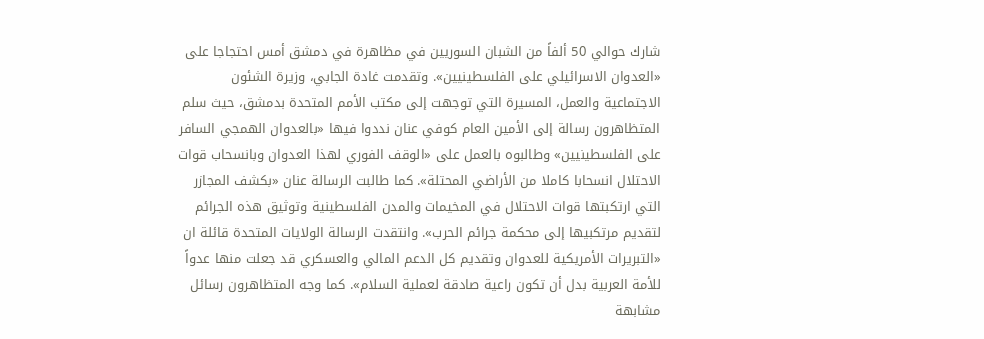شارك حوالي 50 ألفاً من الشبان السوريين في مظاهرة في دمشق أمس احتجاجا على «العدوان الاسرائيلي على الفلسطينيين». وتقدمت غادة الجابي، وزيرة الشئون الاجتماعية والعمل، المسيرة التي توجهت إلى مكتب الأمم المتحدة بدمشق، حيث سلم المتظاهرون رسالة إلى الأمين العام كوفي عنان نددوا فيها «بالعدوان الهمجي السافر على الفلسطينيين» وطالبوه بالعمل على «الوقف الفوري لهذا العدوان وبانسحاب قوات الاحتلال انسحابا كاملا من الأراضي المحتلة». كما طالبت الرسالة عنان «بكشف المجازر التي ارتكبتها قوات الاحتلال في المخيمات والمدن الفلسطينية وتوثيق هذه الجرائم لتقديم مرتكبيها إلى محكمة جرائم الحرب». وانتقدت الرسالة الولايات المتحدة قائلة ان «التبريرات الأمريكية للعدوان وتقديم كل الدعم المالي والعسكري قد جعلت منها عدواً للأمة العربية بدل أن تكون راعية صادقة لعملية السلام». كما وجه المتظاهرون رسائل مشابهة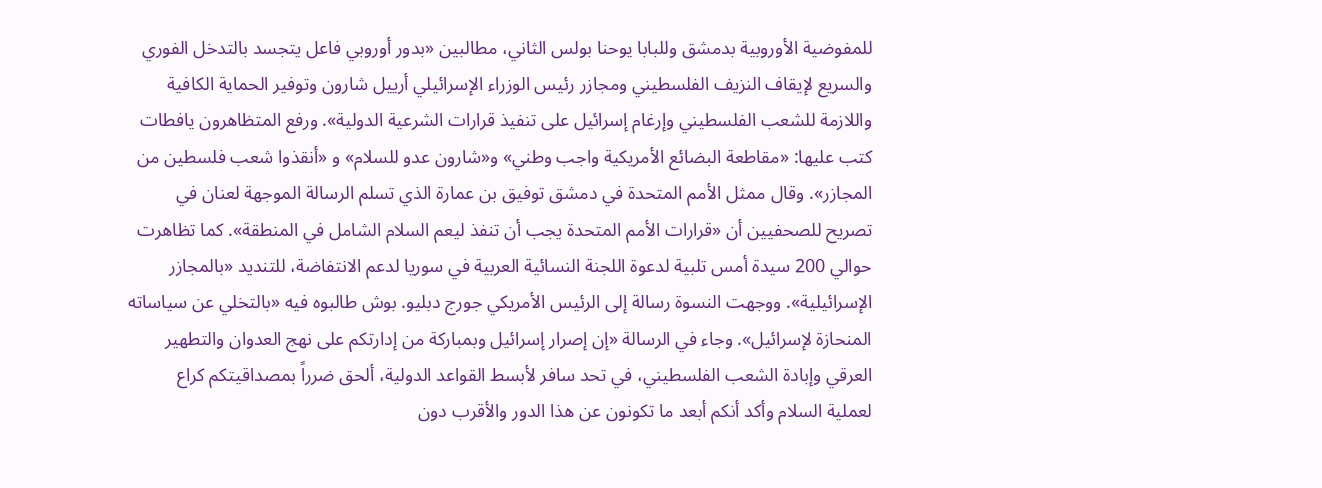للمفوضية الأوروبية بدمشق وللبابا يوحنا بولس الثاني، مطالبين «بدور أوروبي فاعل يتجسد بالتدخل الفوري والسريع لإيقاف النزيف الفلسطيني ومجازر رئيس الوزراء الإسرائيلي أرييل شارون وتوفير الحماية الكافية واللازمة للشعب الفلسطيني وإرغام إسرائيل على تنفيذ قرارات الشرعية الدولية». ورفع المتظاهرون يافطات كتب عليها: «مقاطعة البضائع الأمريكية واجب وطني» و«شارون عدو للسلام» و «أنقذوا شعب فلسطين من المجازر». وقال ممثل الأمم المتحدة في دمشق توفيق بن عمارة الذي تسلم الرسالة الموجهة لعنان في تصريح للصحفيين أن «قرارات الأمم المتحدة يجب أن تنفذ ليعم السلام الشامل في المنطقة». كما تظاهرت حوالي 200 سيدة أمس تلبية لدعوة اللجنة النسائية العربية في سوريا لدعم الانتفاضة، للتنديد «بالمجازر الإسرائيلية». ووجهت النسوة رسالة إلى الرئيس الأمريكي جورج دبليو. بوش طالبوه فيه «بالتخلي عن سياساته المنحازة لإسرائيل». وجاء في الرسالة «إن إصرار إسرائيل وبمباركة من إدارتكم على نهج العدوان والتطهير العرقي وإبادة الشعب الفلسطيني، في تحد سافر لأبسط القواعد الدولية، ألحق ضرراً بمصداقيتكم كراع لعملية السلام وأكد أنكم أبعد ما تكونون عن هذا الدور والأقرب دون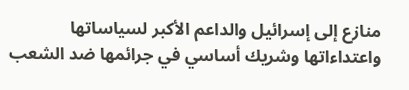منازع إلى إسرائيل والداعم الأكبر لسياساتها واعتداءاتها وشريك أساسي في جرائمها ضد الشعب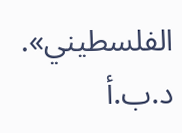الفلسطيني». د.ب.أ